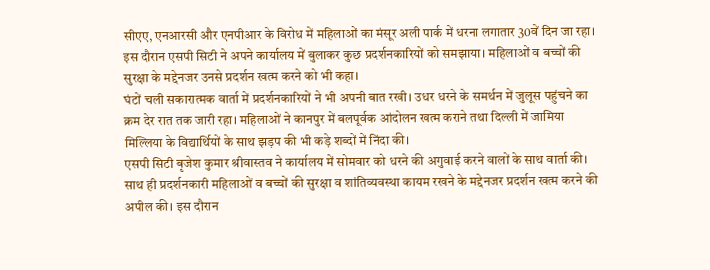सीएए, एनआरसी और एनपीआर के विरोध में महिलाओं का मंसूर अली पार्क में धरना लगातार 30वें दिन जा रहा। इस दौरान एसपी सिटी ने अपने कार्यालय में बुलाकर कुछ प्रदर्शनकारियों को समझाया। महिलाओं व बच्चों की सुरक्षा के मद्देनजर उनसे प्रदर्शन खत्म करने को भी कहा।
घंटों चली सकारात्मक वार्ता में प्रदर्शनकारियों ने भी अपनी बात रखी। उधर धरने के समर्थन में जुलूस पहुंचने का क्रम देर रात तक जारी रहा। महिलाओं ने कानपुर में बलपूर्वक आंदोलन खत्म कराने तथा दिल्ली में जामिया मिल्लिया के विद्यार्थियों के साथ झड़प की भी कड़े शब्दों में निंदा की।
एसपी सिटी बृजेश कुमार श्रीवास्तव ने कार्यालय में सोमवार को धरने की अगुवाई करने वालों के साथ वार्ता की। साथ ही प्रदर्शनकारी महिलाओं व बच्चों की सुरक्षा व शांतिव्यवस्था कायम रखने के मद्देनजर प्रदर्शन खत्म करने की अपील की। इस दौरान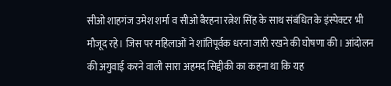सीओ शाहगंज उमेश शर्मा व सीओ बैरहना रत्नेश सिंह के साथ संबंधित के इंस्पेक्टर भी मौजूद रहे। जिस पर महिलाओं ने शांतिपूर्वक धरना जारी रखने की घोषणा की। आंदोलन की अगुवाई करने वाली सारा अहमद सिद्दीकी का कहना था कि यह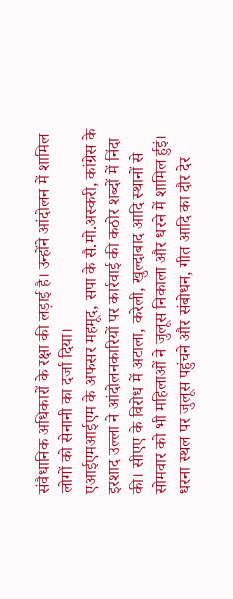संवैधानिक अधिकारों के रक्षा की लड़ाई है। उन्होंने आंदोलन में शामिल लोगों को सेनानी का दर्जा दिया।
एआईएमआईएम के अफसर महमूद, सपा के सै.मो.अस्करी, कांग्रेस के इरशाद उल्ला ने आंदोलनकारियों पर कार्रवाई की कठोर शब्दों में निंदा की। सीएए के विरोध में अटाला, करेली, खुल्दाबाद आदि स्थानों से सोमवार को भी महिलाओं ने जुलूस निकाला और धरने में शामिल र्हुइं। धरना स्थल पर जुलूस पहुंचने और संबोधन, गीत आदि का दौर देर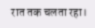रात तक चलता रहा।